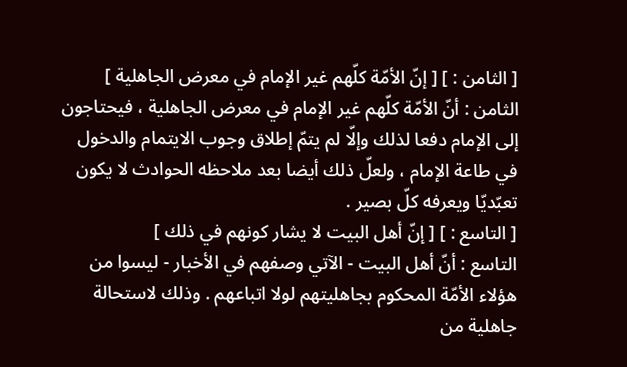[ الثامن : ] [ إنّ الأمّة كلّهم غير الإمام في معرض الجاهلية ]
الثامن : أنّ الأمّة كلّهم غير الإمام في معرض الجاهلية ، فيحتاجون إلى الإمام دفعا لذلك وإلّا لم يتمّ إطلاق وجوب الايتمام والدخول في طاعة الإمام ، ولعلّ ذلك أيضا بعد ملاحظه الحوادث لا يكون تعبّديّا ويعرفه كلّ بصير .
[ التاسع : ] [ إنّ أهل البيت لا يشار كونهم في ذلك ]
التاسع : أنّ أهل البيت - الآتي وصفهم في الأخبار - ليسوا من هؤلاء الأمّة المحكوم بجاهليتهم لولا اتباعهم . وذلك لاستحالة جاهلية من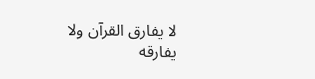لا يفارق القرآن ولا يفارقه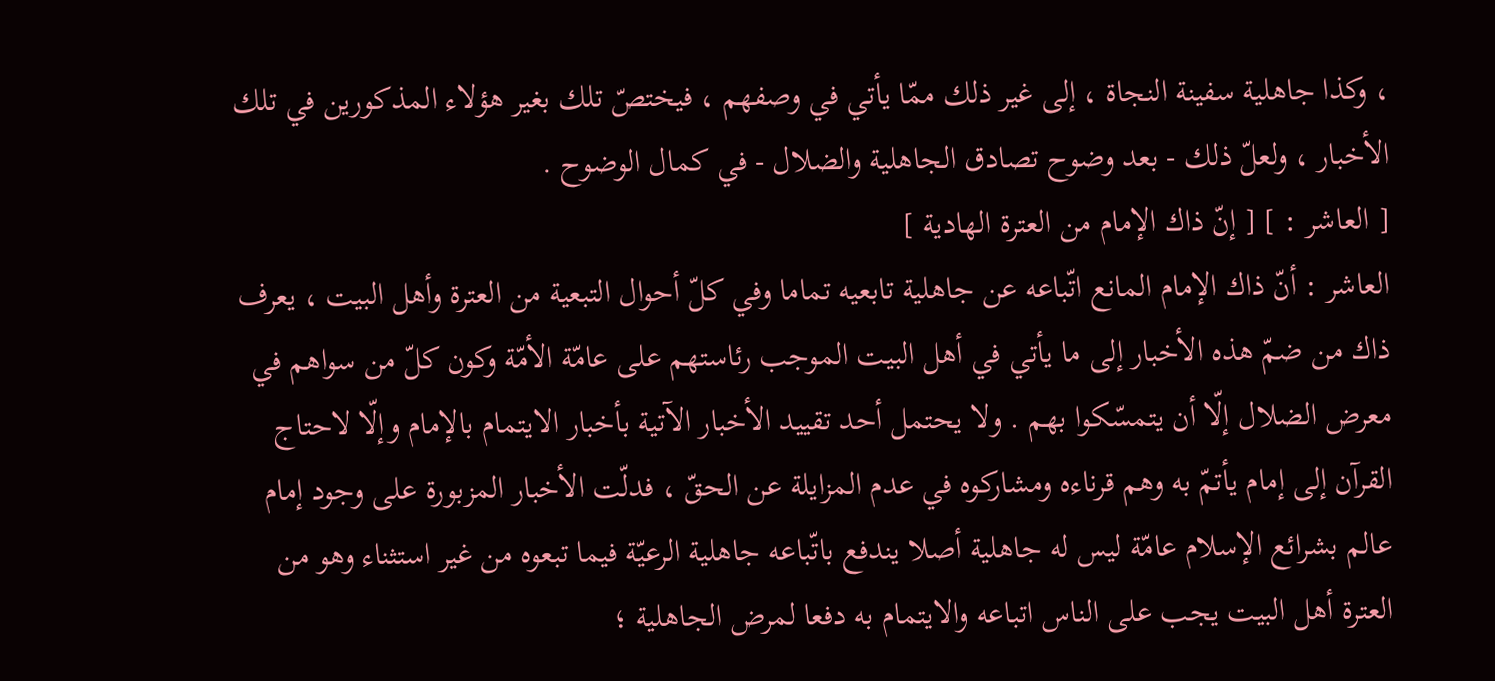، وكذا جاهلية سفينة النجاة ، إلى غير ذلك ممّا يأتي في وصفهم ، فيختصّ تلك بغير هؤلاء المذكورين في تلك الأخبار ، ولعلّ ذلك - بعد وضوح تصادق الجاهلية والضلال - في كمال الوضوح .
[ العاشر : ] [ إنّ ذاك الإمام من العترة الهادية ]
العاشر : أنّ ذاك الإمام المانع اتّباعه عن جاهلية تابعيه تماما وفي كلّ أحوال التبعية من العترة وأهل البيت ، يعرف ذاك من ضمّ هذه الأخبار إلى ما يأتي في أهل البيت الموجب رئاستهم على عامّة الأمّة وكون كلّ من سواهم في معرض الضلال إلّا أن يتمسّكوا بهم . ولا يحتمل أحد تقييد الأخبار الآتية بأخبار الايتمام بالإمام وإلّا لاحتاج القرآن إلى إمام يأتمّ به وهم قرناءه ومشاركوه في عدم المزايلة عن الحقّ ، فدلّت الأخبار المزبورة على وجود إمام عالم بشرائع الإسلام عامّة ليس له جاهلية أصلا يندفع باتّباعه جاهلية الرعيّة فيما تبعوه من غير استثناء وهو من العترة أهل البيت يجب على الناس اتباعه والايتمام به دفعا لمرض الجاهلية ؛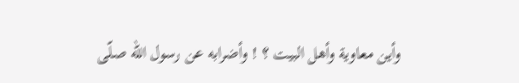وأين معاوية وأهل البيت ؟ ! وأضرابه عن رسول اللّه صلّى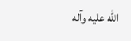اللّه عليه وآله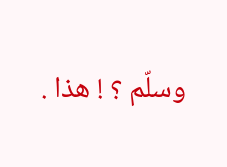وسلّم ؟ ! هذا .